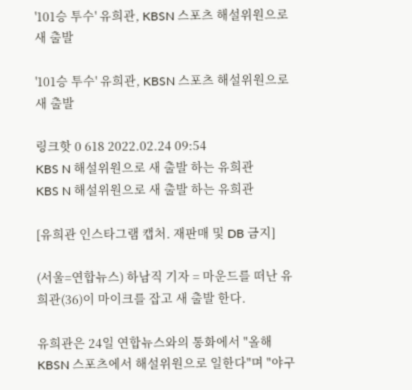'101승 투수' 유희관, KBSN 스포츠 해설위원으로 새 출발

'101승 투수' 유희관, KBSN 스포츠 해설위원으로 새 출발

링크핫 0 618 2022.02.24 09:54
KBS N 해설위원으로 새 출발 하는 유희관
KBS N 해설위원으로 새 출발 하는 유희관

[유희관 인스타그램 캡처. 재판매 및 DB 금지]

(서울=연합뉴스) 하남직 기자 = 마운드를 떠난 유희관(36)이 마이크를 잡고 새 출발 한다.

유희관은 24일 연합뉴스와의 통화에서 "올해 KBSN 스포츠에서 해설위원으로 일한다"며 "야구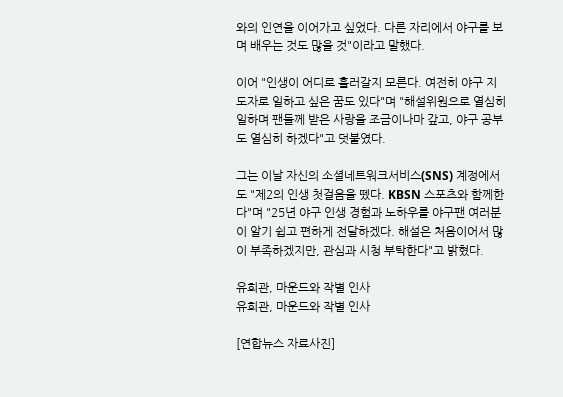와의 인연을 이어가고 싶었다. 다른 자리에서 야구를 보며 배우는 것도 많을 것"이라고 말했다.

이어 "인생이 어디로 흘러갈지 모른다. 여전히 야구 지도자로 일하고 싶은 꿈도 있다"며 "해설위원으로 열심히 일하며 팬들께 받은 사랑을 조금이나마 갚고, 야구 공부도 열심히 하겠다"고 덧붙였다.

그는 이날 자신의 소셜네트워크서비스(SNS) 계정에서도 "제2의 인생 첫걸음을 뗐다. KBSN 스포츠와 함께한다"며 "25년 야구 인생 경험과 노하우를 야구팬 여러분이 알기 쉽고 편하게 전달하겠다. 해설은 처음이어서 많이 부족하겠지만, 관심과 시청 부탁한다"고 밝혔다.

유희관, 마운드와 작별 인사
유희관, 마운드와 작별 인사

[연합뉴스 자료사진]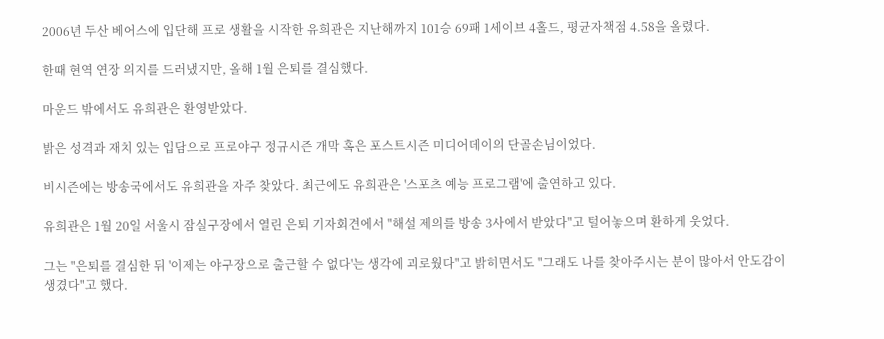2006년 두산 베어스에 입단해 프로 생활을 시작한 유희관은 지난해까지 101승 69패 1세이브 4홀드, 평균자책점 4.58을 올렸다.

한때 현역 연장 의지를 드러냈지만, 올해 1월 은퇴를 결심했다.

마운드 밖에서도 유희관은 환영받았다.

밝은 성격과 재치 있는 입담으로 프로야구 정규시즌 개막 혹은 포스트시즌 미디어데이의 단골손님이었다.

비시즌에는 방송국에서도 유희관을 자주 찾았다. 최근에도 유희관은 '스포츠 예능 프로그램'에 출연하고 있다.

유희관은 1월 20일 서울시 잠실구장에서 열린 은퇴 기자회견에서 "해설 제의를 방송 3사에서 받았다"고 털어놓으며 환하게 웃었다.

그는 "은퇴를 결심한 뒤 '이제는 야구장으로 출근할 수 없다'는 생각에 괴로웠다"고 밝히면서도 "그래도 나를 찾아주시는 분이 많아서 안도감이 생겼다"고 했다.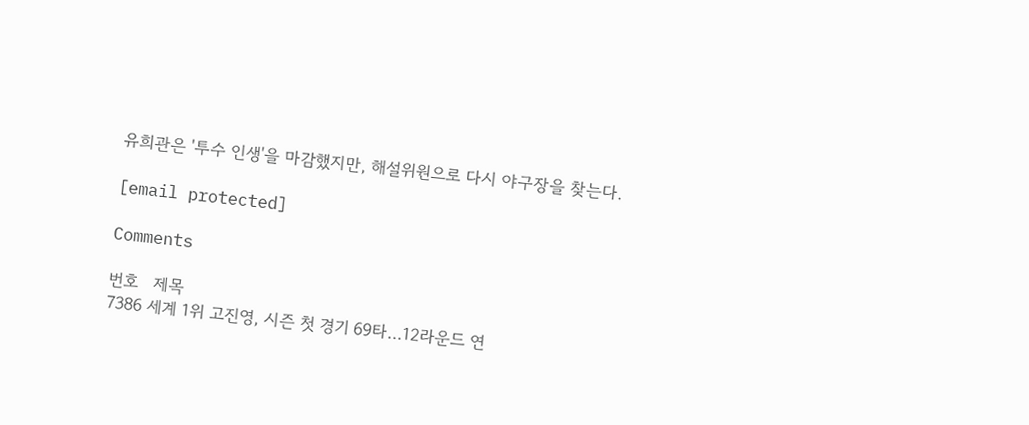유희관은 '투수 인생'을 마감했지만, 해설위원으로 다시 야구장을 찾는다.

[email protected]

Comments

번호   제목
7386 세계 1위 고진영, 시즌 첫 경기 69타…12라운드 연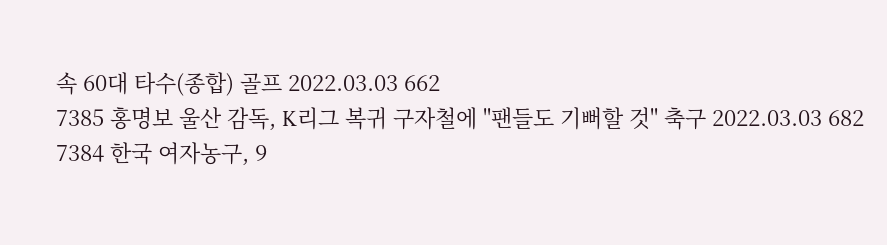속 60대 타수(종합) 골프 2022.03.03 662
7385 홍명보 울산 감독, K리그 복귀 구자철에 "팬들도 기뻐할 것" 축구 2022.03.03 682
7384 한국 여자농구, 9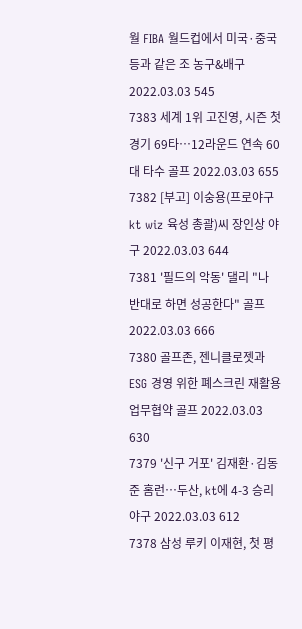월 FIBA 월드컵에서 미국·중국 등과 같은 조 농구&배구 2022.03.03 545
7383 세계 1위 고진영, 시즌 첫 경기 69타…12라운드 연속 60대 타수 골프 2022.03.03 655
7382 [부고] 이숭용(프로야구 kt wiz 육성 총괄)씨 장인상 야구 2022.03.03 644
7381 '필드의 악동' 댈리 "나 반대로 하면 성공한다" 골프 2022.03.03 666
7380 골프존, 젠니클로젯과 ESG 경영 위한 폐스크린 재활용 업무협약 골프 2022.03.03 630
7379 '신구 거포' 김재환·김동준 홈런…두산, kt에 4-3 승리 야구 2022.03.03 612
7378 삼성 루키 이재현, 첫 평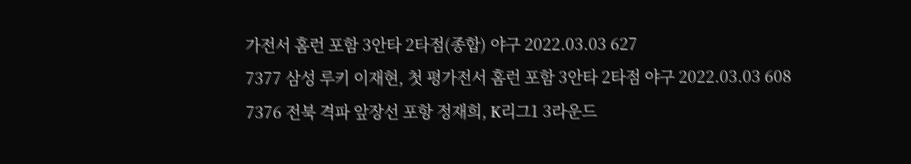가전서 홈런 포함 3안타 2타점(종합) 야구 2022.03.03 627
7377 삼성 루키 이재현, 첫 평가전서 홈런 포함 3안타 2타점 야구 2022.03.03 608
7376 전북 격파 앞장선 포항 정재희, K리그1 3라운드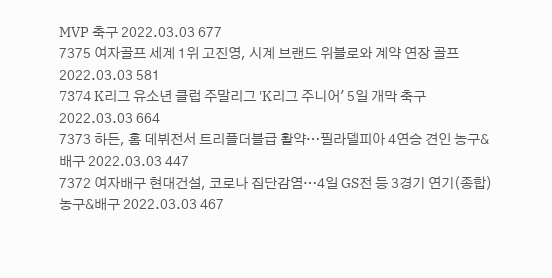MVP 축구 2022.03.03 677
7375 여자골프 세계 1위 고진영, 시계 브랜드 위블로와 계약 연장 골프 2022.03.03 581
7374 K리그 유소년 클럽 주말리그 'K리그 주니어' 5일 개막 축구 2022.03.03 664
7373 하든, 홈 데뷔전서 트리플더블급 활약…필라델피아 4연승 견인 농구&배구 2022.03.03 447
7372 여자배구 현대건설, 코로나 집단감염…4일 GS전 등 3경기 연기(종합) 농구&배구 2022.03.03 467